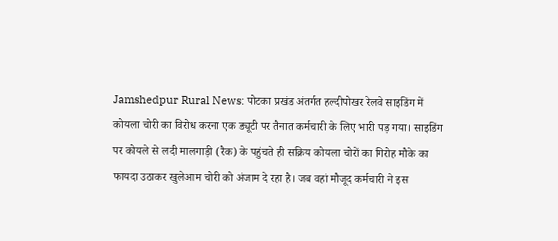Jamshedpur Rural News: पोटका प्रखंड अंतर्गत हल्दीपोखर रेलवे साइडिंग में कोयला चोरी का विरोध करना एक ड्यूटी पर तैनात कर्मचारी के लिए भारी पड़ गया। साइडिंग पर कोयले से लदी मालगाड़ी (रैक) के पहुंचते ही सक्रिय कोयला चोरों का गिरोह मौके का फायदा उठाकर खुलेआम चोरी को अंजाम दे रहा है। जब वहां मौजूद कर्मचारी ने इस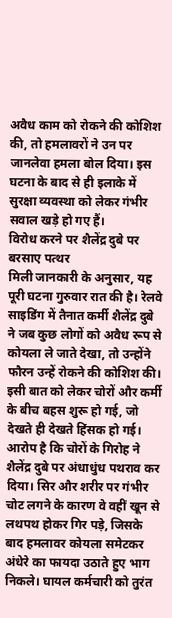अवैध काम को रोकने की कोशिश की, तो हमलावरों ने उन पर जानलेवा हमला बोल दिया। इस घटना के बाद से ही इलाके में सुरक्षा व्यवस्था को लेकर गंभीर सवाल खड़े हो गए हैं।
विरोध करने पर शैलेंद्र दुबे पर बरसाए पत्थर
मिली जानकारी के अनुसार, यह पूरी घटना गुरुवार रात की है। रेलवे साइडिंग में तैनात कर्मी शैलेंद्र दुबे ने जब कुछ लोगों को अवैध रूप से कोयला ले जाते देखा, तो उन्होंने फौरन उन्हें रोकने की कोशिश की। इसी बात को लेकर चोरों और कर्मी के बीच बहस शुरू हो गई, जो देखते ही देखते हिंसक हो गई। आरोप है कि चोरों के गिरोह ने शैलेंद्र दुबे पर अंधाधुंध पथराव कर दिया। सिर और शरीर पर गंभीर चोट लगने के कारण वे वहीं खून से लथपथ होकर गिर पड़े, जिसके बाद हमलावर कोयला समेटकर अंधेरे का फायदा उठाते हुए भाग निकले। घायल कर्मचारी को तुरंत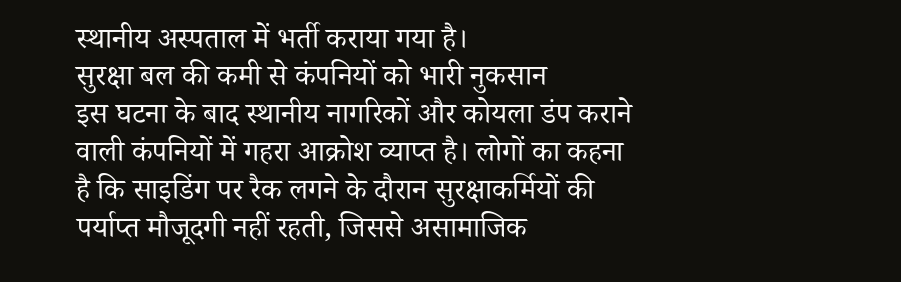स्थानीय अस्पताल में भर्ती कराया गया है।
सुरक्षा बल की कमी से कंपनियों को भारी नुकसान
इस घटना के बाद स्थानीय नागरिकों और कोयला डंप कराने वाली कंपनियों में गहरा आक्रोश व्याप्त है। लोगों का कहना है कि साइडिंग पर रैक लगने के दौरान सुरक्षाकर्मियों की पर्याप्त मौजूदगी नहीं रहती, जिससे असामाजिक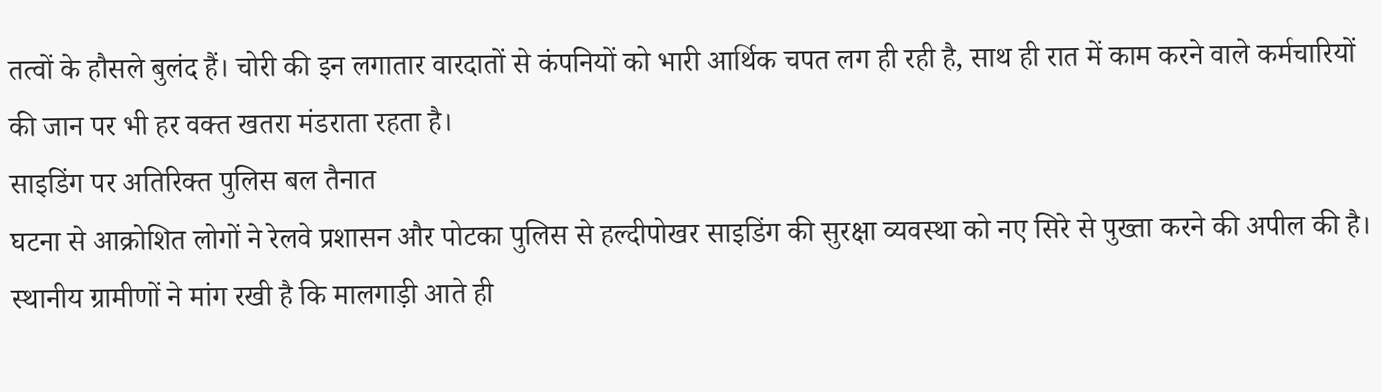तत्वों के हौसले बुलंद हैं। चोरी की इन लगातार वारदातों से कंपनियों को भारी आर्थिक चपत लग ही रही है, साथ ही रात में काम करने वाले कर्मचारियों की जान पर भी हर वक्त खतरा मंडराता रहता है।
साइडिंग पर अतिरिक्त पुलिस बल तैनात
घटना से आक्रोशित लोगों ने रेलवे प्रशासन और पोटका पुलिस से हल्दीपोखर साइडिंग की सुरक्षा व्यवस्था को नए सिरे से पुख्ता करने की अपील की है। स्थानीय ग्रामीणों ने मांग रखी है कि मालगाड़ी आते ही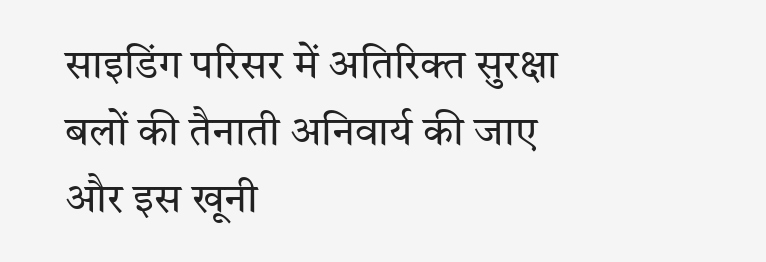साइडिंग परिसर में अतिरिक्त सुरक्षा बलों की तैनाती अनिवार्य की जाए और इस खूनी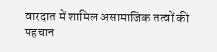वारदात में शामिल असामाजिक तत्वों की पहचान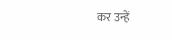कर उन्हें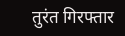तुरंत गिरफ्तार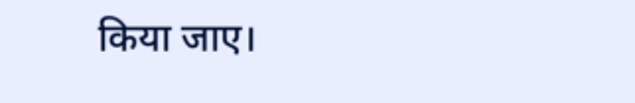किया जाए।